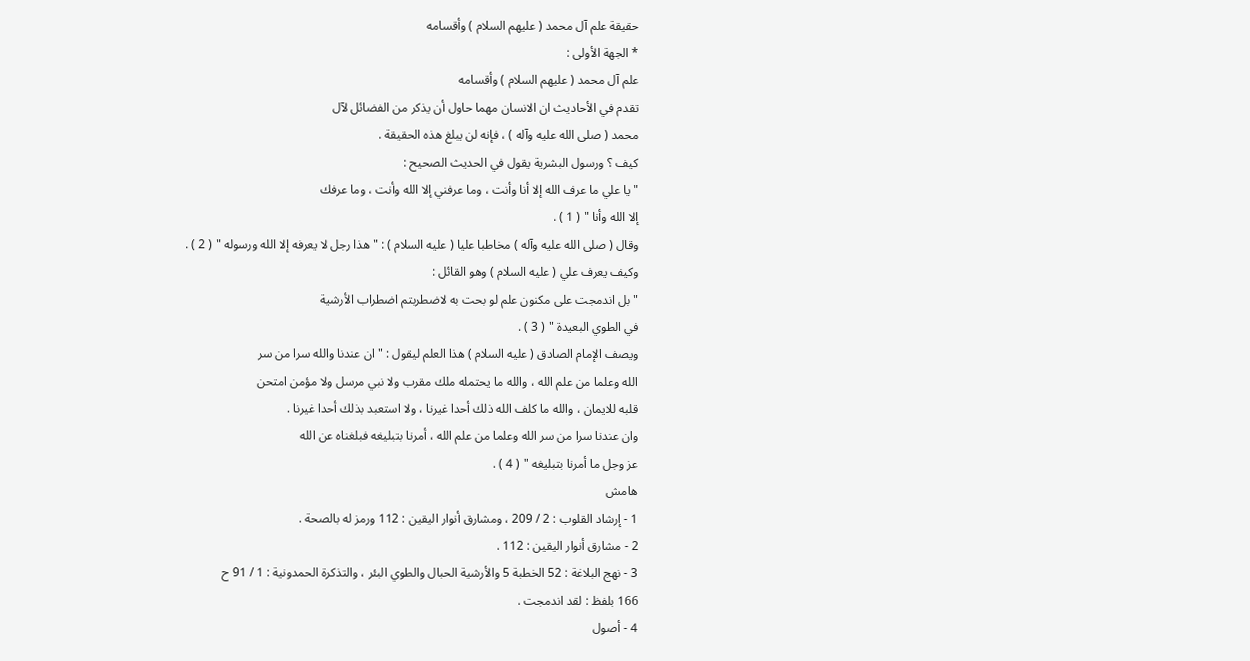حقيقة علم آل محمد ( عليهم السلام ) وأقسامه
* الجهة الأولى :
علم آل محمد ( عليهم السلام ) وأقسامه
تقدم في الأحاديث ان الانسان مهما حاول أن يذكر من الفضائل لآل
محمد ( صلى الله عليه وآله ) ، فإنه لن يبلغ هذه الحقيقة .
كيف ؟ ورسول البشرية يقول في الحديث الصحيح :
" يا علي ما عرف الله إلا أنا وأنت ، وما عرفني إلا الله وأنت ، وما عرفك
إلا الله وأنا " ( 1 ) .
وقال ( صلى الله عليه وآله ) مخاطبا عليا ( عليه السلام ) : " هذا رجل لا يعرفه إلا الله ورسوله " ( 2 ) .
وكيف يعرف علي ( عليه السلام ) وهو القائل :
" بل اندمجت على مكنون علم لو بحت به لاضطربتم اضطراب الأرشية
في الطوي البعيدة " ( 3 ) .
ويصف الإمام الصادق ( عليه السلام ) هذا العلم ليقول : " ان عندنا والله سرا من سر
الله وعلما من علم الله ، والله ما يحتمله ملك مقرب ولا نبي مرسل ولا مؤمن امتحن
قلبه للايمان ، والله ما كلف الله ذلك أحدا غيرنا ، ولا استعبد بذلك أحدا غيرنا .
وان عندنا سرا من سر الله وعلما من علم الله ، أمرنا بتبليغه فبلغناه عن الله
عز وجل ما أمرنا بتبليغه " ( 4 ) .
هامش
1 - إرشاد القلوب : 2 / 209 ، ومشارق أنوار اليقين : 112 ورمز له بالصحة .
2 - مشارق أنوار اليقين : 112 .
3 - نهج البلاغة : 52 الخطبة 5 والأرشية الحبال والطوي البئر ، والتذكرة الحمدونية : 1 / 91 ح
166 بلفظ : لقد اندمجت .
4 - أصول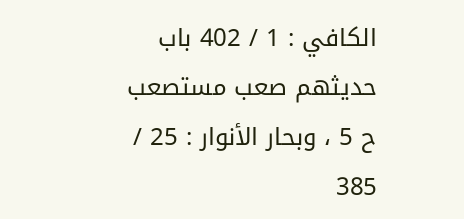الكافي : 1 / 402 باب حديثهم صعب مستصعب ح 5 ، وبحار الأنوار : 25 / 385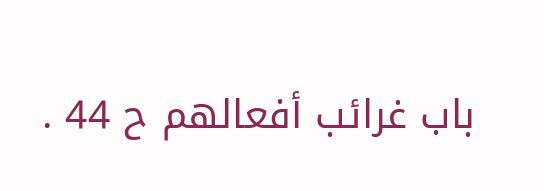باب غرائب أفعالهم ح 44 .